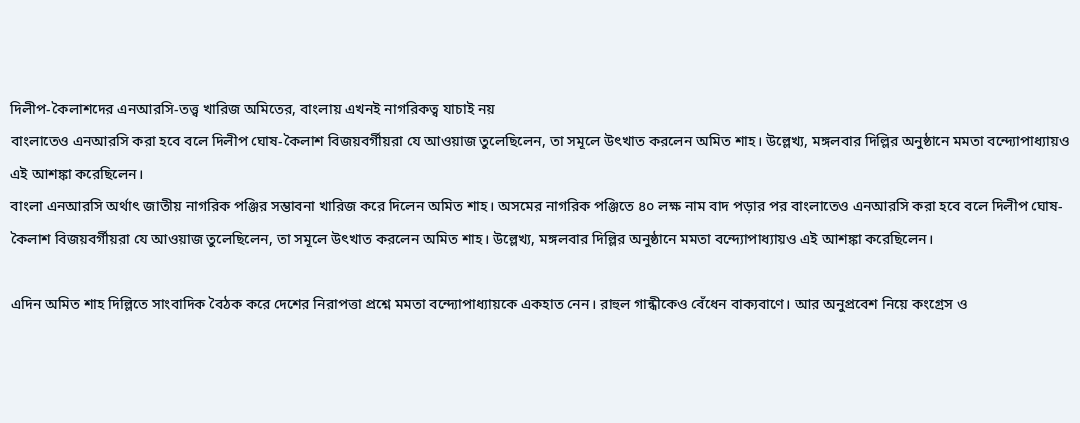দিলীপ-কৈলাশদের এনআরসি-তত্ত্ব খারিজ অমিতের, বাংলায় এখনই নাগরিকত্ব যাচাই নয়
বাংলাতেও এনআরসি করা হবে বলে দিলীপ ঘোষ-কৈলাশ বিজয়বর্গীয়রা যে আওয়াজ তুলেছিলেন, তা সমূলে উৎখাত করলেন অমিত শাহ। উল্লেখ্য, মঙ্গলবার দিল্লির অনুষ্ঠানে মমতা বন্দ্যোপাধ্যায়ও এই আশঙ্কা করেছিলেন।
বাংলা এনআরসি অর্থাৎ জাতীয় নাগরিক পঞ্জির সম্ভাবনা খারিজ করে দিলেন অমিত শাহ। অসমের নাগরিক পঞ্জিতে ৪০ লক্ষ নাম বাদ পড়ার পর বাংলাতেও এনআরসি করা হবে বলে দিলীপ ঘোষ-কৈলাশ বিজয়বর্গীয়রা যে আওয়াজ তুলেছিলেন, তা সমূলে উৎখাত করলেন অমিত শাহ। উল্লেখ্য, মঙ্গলবার দিল্লির অনুষ্ঠানে মমতা বন্দ্যোপাধ্যায়ও এই আশঙ্কা করেছিলেন।

এদিন অমিত শাহ দিল্লিতে সাংবাদিক বৈঠক করে দেশের নিরাপত্তা প্রশ্নে মমতা বন্দ্যোপাধ্যায়কে একহাত নেন। রাহুল গান্ধীকেও বেঁধেন বাক্যবাণে। আর অনুপ্রবেশ নিয়ে কংগ্রেস ও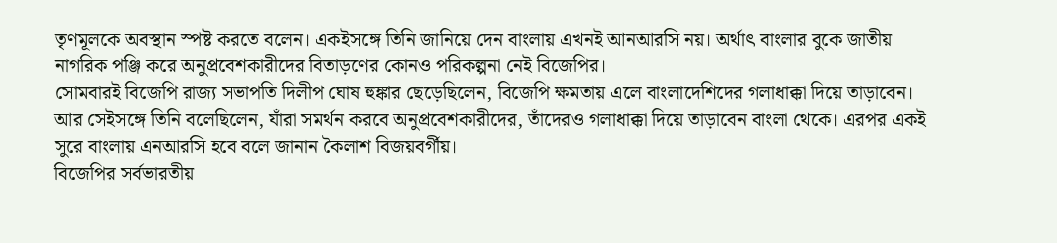তৃণমূলকে অবস্থান স্পষ্ট করতে বলেন। একইসঙ্গে তিনি জানিয়ে দেন বাংলায় এখনই আনআরসি নয়। অর্থাৎ বাংলার বুকে জাতীয় নাগরিক পঞ্জি করে অনুপ্রবেশকারীদের বিতাড়ণের কোনও পরিকল্পনা নেই বিজেপির।
সোমবারই বিজেপি রাজ্য সভাপতি দিলীপ ঘোষ হুঙ্কার ছেড়েছিলেন, বিজেপি ক্ষমতায় এলে বাংলাদেশিদের গলাধাক্কা দিয়ে তাড়াবেন। আর সেইসঙ্গে তিনি বলেছিলেন, যাঁরা সমর্থন করবে অনুপ্রবেশকারীদের, তাঁদেরও গলাধাক্কা দিয়ে তাড়াবেন বাংলা থেকে। এরপর একই সুরে বাংলায় এনআরসি হবে বলে জানান কৈলাশ বিজয়বর্গীয়।
বিজেপির সর্বভারতীয়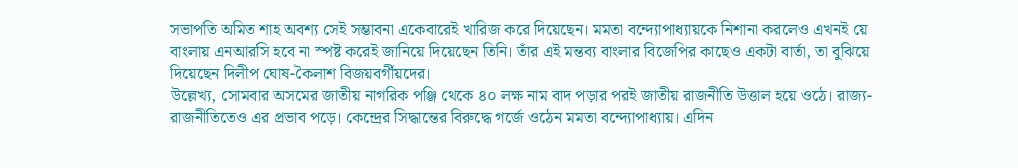সভাপতি অমিত শাহ অবশ্য সেই সম্ভাবনা একেবারেই খারিজ করে দিয়েছেন। মমতা বন্দ্যোপাধ্যায়কে নিশানা করলেও এখনই য়ে বাংলায় এনআরসি হবে না স্পষ্ট করেই জানিয়ে দিয়েছেন তিনি। তাঁর এই মন্তব্য বাংলার বিজেপির কাছেও একটা বার্তা, তা বুঝিয়ে দিয়েছেন দিলীপ ঘোষ-কৈলাশ বিজয়বর্গীয়দের।
উল্লেখ্য, সোমবার অসমের জাতীয় নাগরিক পঞ্জি থেকে ৪০ লক্ষ নাম বাদ পড়ার পরই জাতীয় রাজনীতি উত্তাল হয়ে ওঠে। রাজ্য-রাজনীতিতেও এর প্রভাব পড়ে। কেন্দ্রের সিদ্ধান্তের বিরুদ্ধে গর্জে ওঠেন মমতা বন্দ্যোপাধ্যায়। এদিন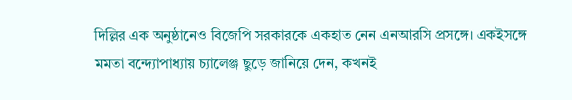দিল্লির এক অনুষ্ঠানেও বিজেপি সরকারকে একহাত নেন এনআরসি প্রসঙ্গে। একইসঙ্গে মমতা বন্দ্যোপাধ্যায় চ্যালেঞ্জ ছুড়ে জানিয়ে দেন, কখনই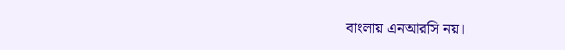বাংলায় এনআরসি নয়।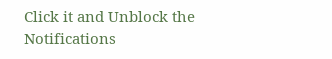Click it and Unblock the Notifications